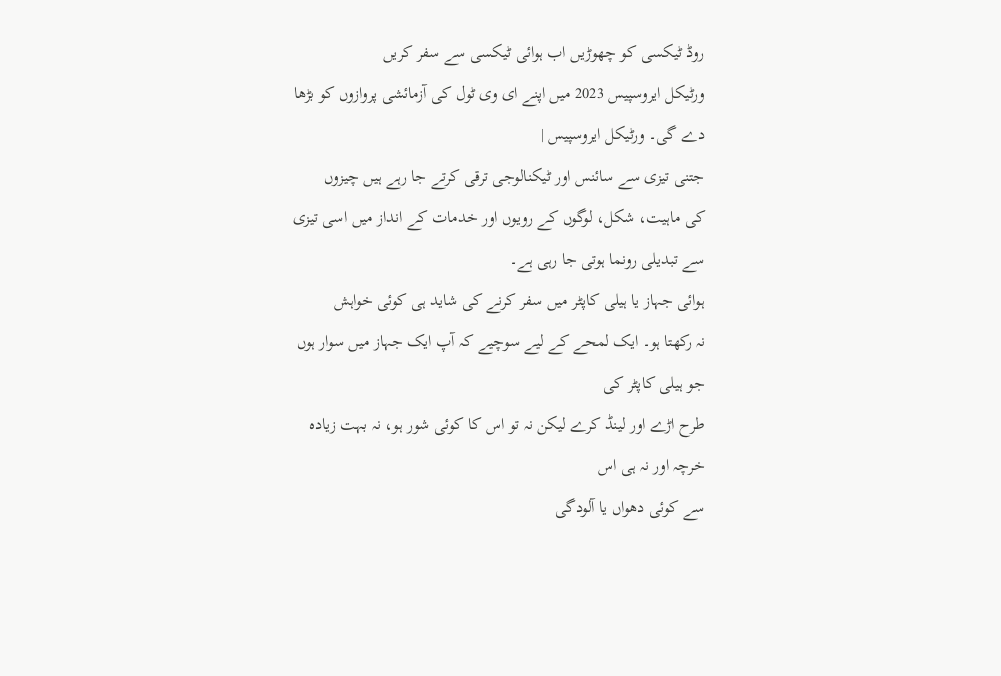روڈ ٹیکسی کو چھوڑیں اب ہوائی ٹیکسی سے سفر کریں
ورٹیکل ایروسپیس 2023 میں اپنے ای وی ٹول کی آزمائشی پروازوں کو بڑھا دے گی۔ ورٹیکل ایروسپیس |
جتنی تیزی سے سائنس اور ٹیکنالوجی ترقی کرتے جا رہے ہیں چیزوں
کی ماہیت، شکل، لوگوں کے رویوں اور خدمات کے انداز میں اسی تیزی سے تبدیلی رونما ہوتی جا رہی ہے۔
ہوائی جہاز یا ہیلی کاپٹر میں سفر کرنے کی شاید ہی کوئی خواہش
نہ رکھتا ہو۔ ایک لمحے کے لیے سوچیے کہ آپ ایک جہاز میں سوار ہوں جو ہیلی کاپٹر کی
طرح اڑے اور لینڈ کرے لیکن نہ تو اس کا کوئی شور ہو، نہ بہت زیادہ خرچہ اور نہ ہی اس
سے کوئی دھواں یا آلودگی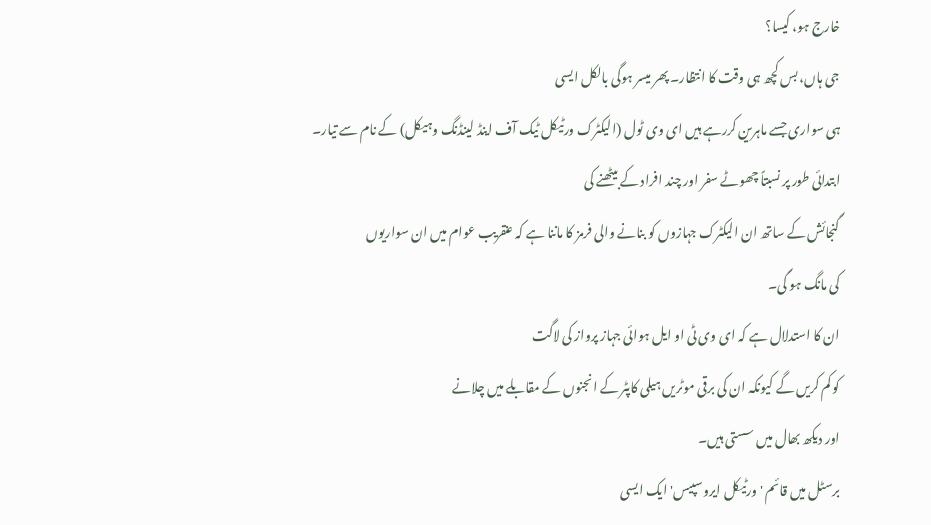خارج ہو، کیسا؟
جی ہاں، بس کچھ ہی وقت کا انتظار۔ پھر میسر ہوگی بالکل ایسی
ہی سواری جسے ماہرین کررہے ہیں ای وی ٹول (الیکٹرک ورٹیکل ٹیک آف اینڈ لینڈنگ وہیکل) کے نام سے تیار۔
ابتدائی طور پر نسبتاً چھوٹے سفر اور چند افراد کے بیٹھنے کی
گنجائش کے ساتھ ان الیکٹرک جہازوں کو بنانے والی فرمز کا ماننا ہے کہ عنقریب عوام میں ان سواریوں
کی مانگ ہو گی۔
ان کا استدلال ہے کہ ای وی ٹی او ایل ہوائی جہاز پرواز کی لاگت
کو کم کریں گے کیونکہ ان کی برقی موٹریں ہیلی کاپٹر کے انجنوں کے مقابلے میں چلانے
اور دیکھ بھال میں سستی ہیں۔
برسٹل میں قائم 'ورٹیکل ایروسپیس' ایک ایسی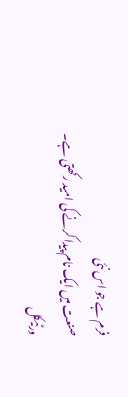فرم ہے جو اس نئی
صنعت میں ایک نام پیدا کرنے کی امید رکھتی ہے۔
ورٹیکل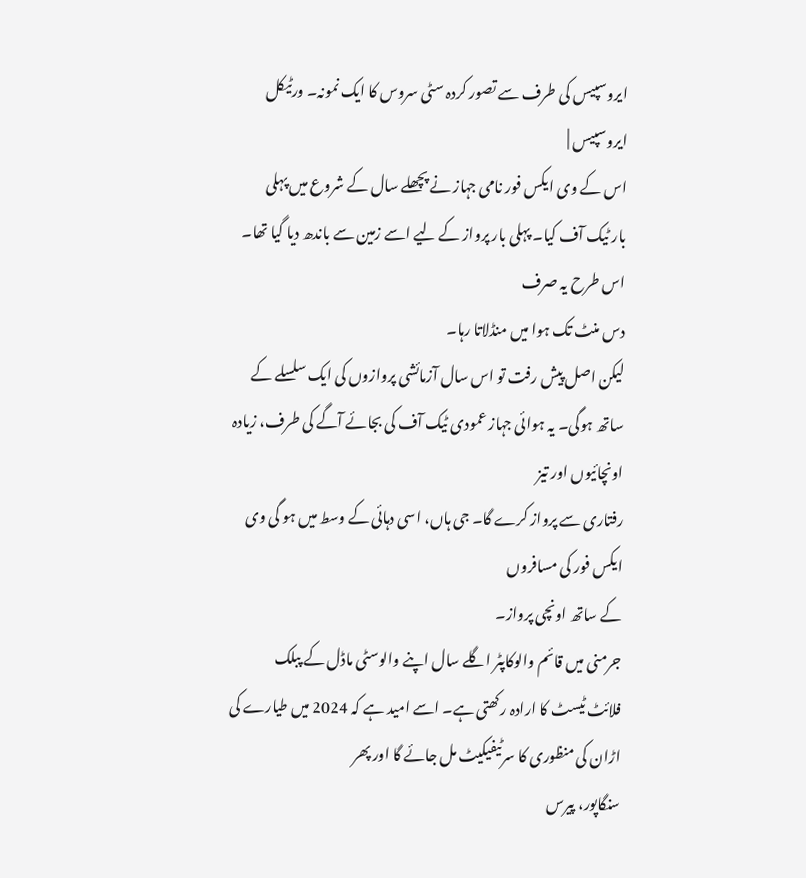ایروسپیس کی طرف سے تصور کردہ سٹی سروس کا ایک نمونہ۔ ورٹیکل ایروسپیس |
اس کے وی ایکس فور نامی جہاز نے پچھلے سال کے شروع میں پہلی
بار ٹیک آف کیا۔ پہلی بار پرواز کے لیے اسے زمین سے باندھ دیا گیا تھا۔ اس طرح یہ صرف
دس منٹ تک ہوا میں منڈلاتا رہا۔
لیکن اصل پیش رفت تو اس سال آزمائشی پروازوں کی ایک سلسلے کے
ساتھ ہوگی۔ یہ ہوائی جہاز عمودی ٹیک آف کی بجائے آگے کی طرف، زیادہ اونچائیوں اور تیز
رفتاری سے پرواز کرے گا۔ جی ہاں، اسی دہائی کے وسط میں ہو گی وی ایکس فور کی مسافروں
کے ساتھ اونچی پرواز۔
جرمنی میں قائم والوکاپٹر اگلے سال اپنے والوسٹی ماڈل کے پبلک
فلائٹ ٹیسٹ کا ارادہ رکھتی ہے۔ اسے امید ہے کہ 2024 میں طیارے کی اڑان کی منظوری کا سرٹیفیکیٹ مل جائے گا اور پھر
سنگاپور، پیرس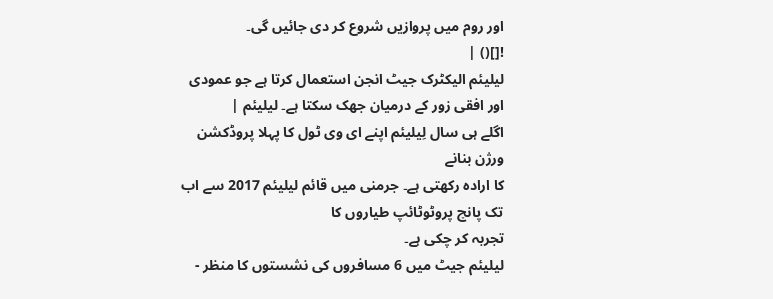اور روم میں پروازیں شروع کر دی جائیں گی۔
![]() |
لیلیئم الیکٹرک جیٹ انجن استعمال کرتا ہے جو عمودی اور افقی زور کے درمیان جھک سکتا ہے۔ لیلیئم |
اگلے ہی سال لِیلیئم اپنے ای وی ٹول کا پہلا پروڈکشن ورژن بنانے
کا ارادہ رکھتی ہے۔ جرمنی میں قائم لیلیئم 2017 سے اب تک پانچ پروٹوٹائپ طیاروں کا
تجربہ کر چکی ہے۔
لیلیئم جیٹ میں 6 مسافروں کی نشستوں کا منظر -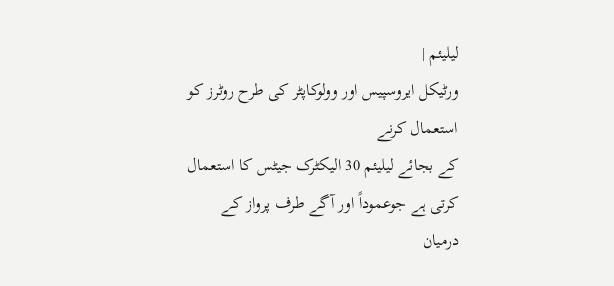لیلیئم |
ورٹیکل ایروسپیس اور وولوکاپٹر کی طرح روٹرز کو استعمال کرنے
کے بجائے لیلیئم 30 الیکٹرک جیٹس کا استعمال کرتی ہے جوعموداً اور آگے طرف پرواز کے
درمیان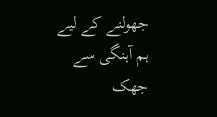جھولنے کے لیے ہم آہنگی سے جھک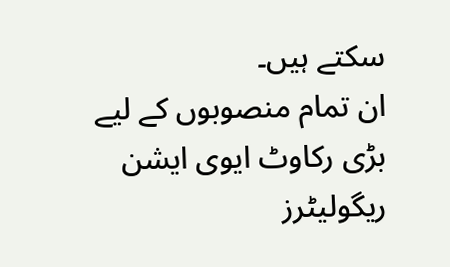سکتے ہیں۔
ان تمام منصوبوں کے لیے بڑی رکاوٹ ایوی ایشن ریگولیٹرز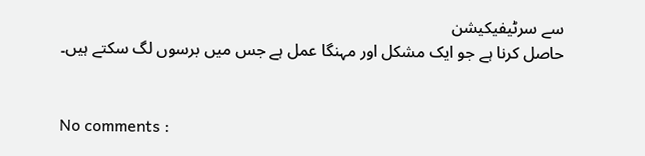سے سرٹیفیکیشن
حاصل کرنا ہے جو ایک مشکل اور مہنگا عمل ہے جس میں برسوں لگ سکتے ہیں۔


No comments :